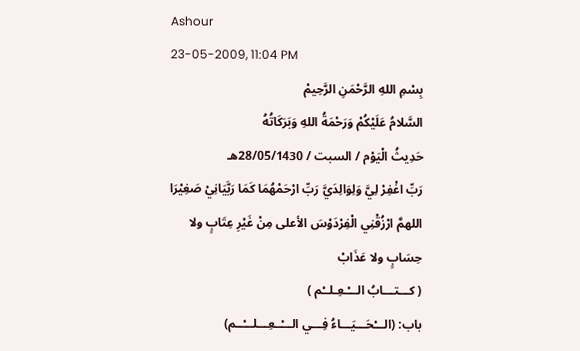Ashour
23-05-2009, 11:04 PM
بِسْمِ اللهِ الرَّحْمَنِ الرَّحِيمْ
السَّلامُ عَلَيْكُمْ وَرَحْمَةُ اللهِ وَبَرَكَاتُهُ
حَدِيثُ الْيَوْم / السبت / 28/05/1430هـ
رَبِّ اغْفِرْ لِيَّ وَلِوَالِدَيَّ رَبِّ ارْحَمْهُمَا كَمَا رَبَّيَانِيْ صَغِيْرَا
اللهمَّ ارْزُقْنِي الْفِرْدَوْسَ الأعلى مِنْ غَيْرِ عِتَابٍ ولا حِسَابٍ ولا عَذَابْ
( كـــتـــابُ الـــْـعِـلــْم )
باب: (الـــْحَـــيَـــاءُ فِـــي الـــْــعِـــلـــْــم)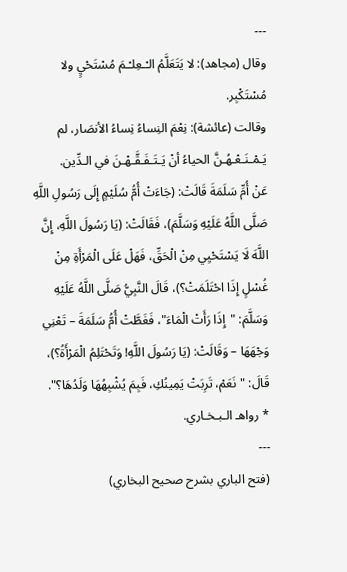---
وقال (مجاهد): لا يَتَعَلَّمُ الـْـعِلـْـمَ مُسْتَحْيٍ ولا مُسْتَكْبِر.
وقالت (عائشة): نِعْمَ النِساءُ نِساءُ الأنصَار، لم يَـمْـنَـعْـهُـنَّ الحياءُ أنْ يَـتَـفَـقَّـهْـنَ في الـدِّين.
عَنْ أُمِّ سَلَمَةَ قَالَتْ: (جَاءَتْ أُمُّ سُلَيْمٍ إِلَى رَسُولِ اللَّهِ صَلَّى اللَّهُ عَلَيْهِ وَسَلَّمَ)، فَقَالَتْ: (يَا رَسُولَ اللَّهِ، إِنَّ اللَّهَ لَا يَسْتَحْيِي مِنْ الْحَقِّ، فَهَلْ عَلَى الْمَرْأَةِ مِنْ غُسْلٍ إِذَا احْتَلَمَتْ؟)، قَالَ النَّبِيُّ صَلَّى اللَّهُ عَلَيْهِ وَسَلَّمَ: "إِذَا رَأَتْ الْمَاءَ"، فَغَطَّتْ أُمُّ سَلَمَةَ – تَعْنِي وَجْهَهَا – وَقَالَتْ: (يَا رَسُولَ اللَّهِ! وَتَحْتَلِمُ الْمَرْأَةُ؟)، قَالَ: "نَعَمْ، تَرِبَتْ يَمِينُكِ، فَبِمَ يُشْبِهُهَا وَلَدُهَا؟".
* رواهـ الـبـخـاري.
---
(فتح الباري بشرح صحيح البخاري)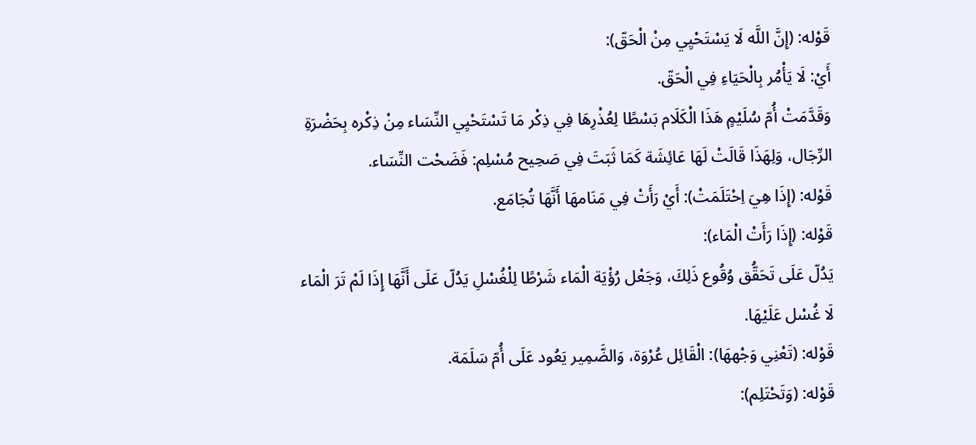قَوْله: (إِنَّ اللَّه لَا يَسْتَحْيِي مِنْ الْحَقّ):
أَيْ: لَا يَأْمُر بِالْحَيَاءِ فِي الْحَقّ.
وَقَدَّمَتْ أُمّ سُلَيْمٍ هَذَا الْكَلَام بَسْطًا لِعُذْرِهَا فِي ذِكْر مَا تَسْتَحْيِي النِّسَاء مِنْ ذِكْره بِحَضْرَةِ الرِّجَال، وَلِهَذَا قَالَتْ لَهَا عَائِشَة كَمَا ثَبَتَ فِي صَحِيح مُسْلِم: فَضَحْت النِّسَاء.
قَوْله: (إِذَا هِيَ اِحْتَلَمَتْ): أَيْ رَأَتْ فِي مَنَامهَا أَنَّهَا تُجَامَع.
قَوْله: (إِذَا رَأَتْ الْمَاء):
يَدُلّ عَلَى تَحَقُّق وُقُوع ذَلِكَ، وَجَعْل رُؤْيَة الْمَاء شَرْطًا لِلْغُسْلِ يَدُلّ عَلَى أَنَّهَا إِذَا لَمْ تَرَ الْمَاء لَا غُسْل عَلَيْهَا.
قَوْله: (تَعْنِي وَجْههَا): الْقَائِل عُرْوَة، وَالضَّمِير يَعُود عَلَى أُمّ سَلَمَة.
قَوْله: (وَتَحْتَلِم):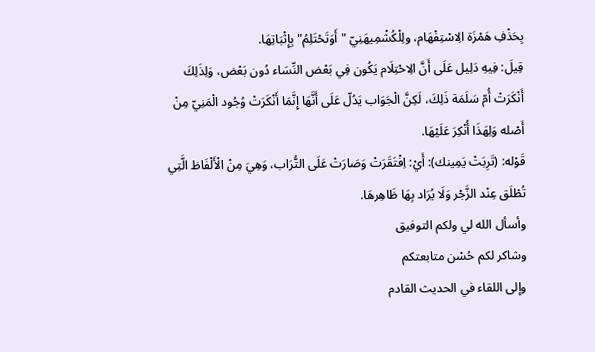بِحَذْفِ هَمْزَة الِاسْتِفْهَام، ولِلْكُشْمِيهَنِيّ "أَوَتَحْتَلِمُ" بِإِثْبَاتِهَا.
قِيلَ: فِيهِ دَلِيل عَلَى أَنَّ الِاحْتِلَام يَكُون فِي بَعْض النِّسَاء دُون بَعْض، وَلِذَلِكَ أَنْكَرَتْ أُمّ سَلَمَة ذَلِكَ، لَكِنَّ الْجَوَاب يَدُلّ عَلَى أَنَّهَا إِنَّمَا أَنْكَرَتْ وُجُود الْمَنِيّ مِنْ أَصْله وَلِهَذَا أُنْكِرَ عَلَيْهَا.
قَوْله: (تَرِبَتْ يَمِينك): أَيْ: اِفْتَقَرَتْ وَصَارَتْ عَلَى التُّرَاب، وَهِيَ مِنْ الْأَلْفَاظ الَّتِي تُطْلَق عِنْد الزَّجْر وَلَا يُرَاد بِهَا ظَاهِرهَا.
وأسأل الله لي ولكم التوفيق
وشاكر لكم حُسْن متابعتكم
وإلى اللقاء في الحديث القادم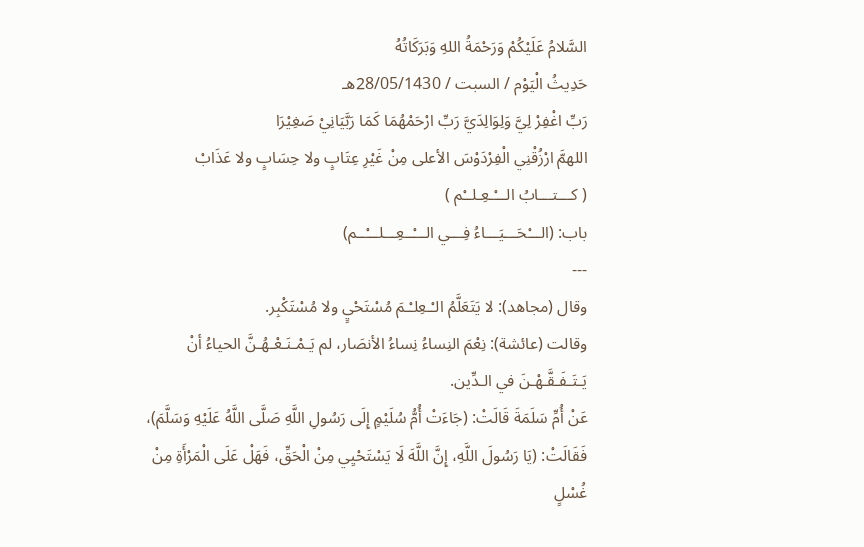السَّلامُ عَلَيْكُمْ وَرَحْمَةُ اللهِ وَبَرَكَاتُهُ
حَدِيثُ الْيَوْم / السبت / 28/05/1430هـ
رَبِّ اغْفِرْ لِيَّ وَلِوَالِدَيَّ رَبِّ ارْحَمْهُمَا كَمَا رَبَّيَانِيْ صَغِيْرَا
اللهمَّ ارْزُقْنِي الْفِرْدَوْسَ الأعلى مِنْ غَيْرِ عِتَابٍ ولا حِسَابٍ ولا عَذَابْ
( كـــتـــابُ الـــْـعِـلــْم )
باب: (الـــْحَـــيَـــاءُ فِـــي الـــْــعِـــلـــْــم)
---
وقال (مجاهد): لا يَتَعَلَّمُ الـْـعِلـْـمَ مُسْتَحْيٍ ولا مُسْتَكْبِر.
وقالت (عائشة): نِعْمَ النِساءُ نِساءُ الأنصَار، لم يَـمْـنَـعْـهُـنَّ الحياءُ أنْ يَـتَـفَـقَّـهْـنَ في الـدِّين.
عَنْ أُمِّ سَلَمَةَ قَالَتْ: (جَاءَتْ أُمُّ سُلَيْمٍ إِلَى رَسُولِ اللَّهِ صَلَّى اللَّهُ عَلَيْهِ وَسَلَّمَ)، فَقَالَتْ: (يَا رَسُولَ اللَّهِ، إِنَّ اللَّهَ لَا يَسْتَحْيِي مِنْ الْحَقِّ، فَهَلْ عَلَى الْمَرْأَةِ مِنْ غُسْلٍ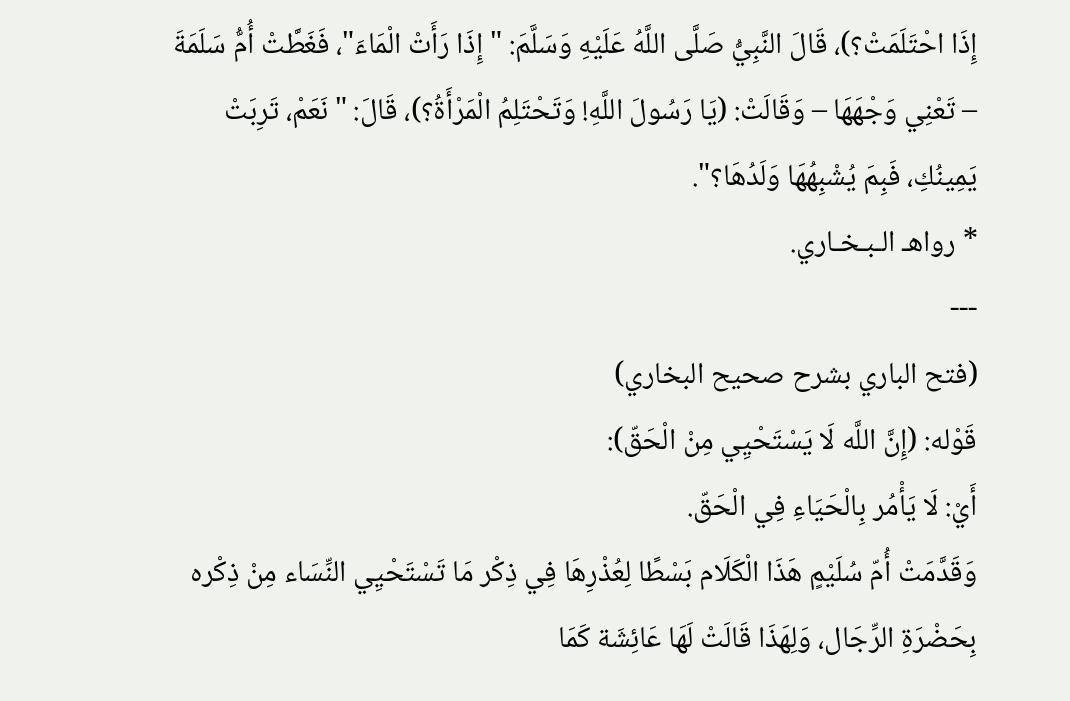إِذَا احْتَلَمَتْ؟)، قَالَ النَّبِيُّ صَلَّى اللَّهُ عَلَيْهِ وَسَلَّمَ: "إِذَا رَأَتْ الْمَاءَ"، فَغَطَّتْ أُمُّ سَلَمَةَ – تَعْنِي وَجْهَهَا – وَقَالَتْ: (يَا رَسُولَ اللَّهِ! وَتَحْتَلِمُ الْمَرْأَةُ؟)، قَالَ: "نَعَمْ، تَرِبَتْ يَمِينُكِ، فَبِمَ يُشْبِهُهَا وَلَدُهَا؟".
* رواهـ الـبـخـاري.
---
(فتح الباري بشرح صحيح البخاري)
قَوْله: (إِنَّ اللَّه لَا يَسْتَحْيِي مِنْ الْحَقّ):
أَيْ: لَا يَأْمُر بِالْحَيَاءِ فِي الْحَقّ.
وَقَدَّمَتْ أُمّ سُلَيْمٍ هَذَا الْكَلَام بَسْطًا لِعُذْرِهَا فِي ذِكْر مَا تَسْتَحْيِي النِّسَاء مِنْ ذِكْره بِحَضْرَةِ الرِّجَال، وَلِهَذَا قَالَتْ لَهَا عَائِشَة كَمَا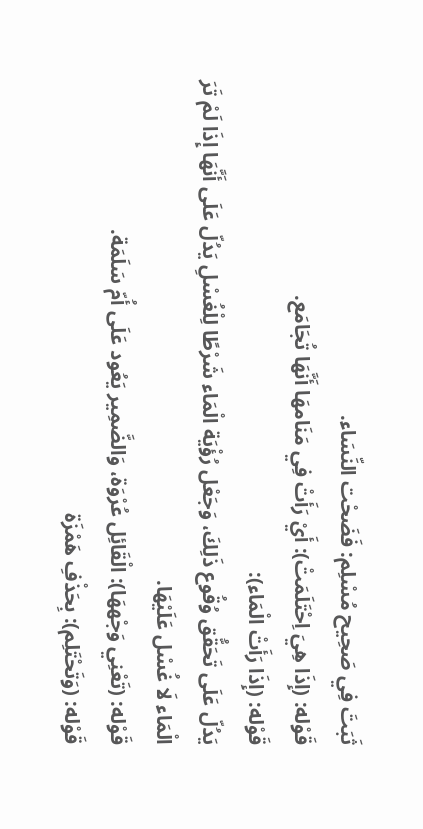ثَبَتَ فِي صَحِيح مُسْلِم: فَضَحْت النِّسَاء.
قَوْله: (إِذَا هِيَ اِحْتَلَمَتْ): أَيْ رَأَتْ فِي مَنَامهَا أَنَّهَا تُجَامَع.
قَوْله: (إِذَا رَأَتْ الْمَاء):
يَدُلّ عَلَى تَحَقُّق وُقُوع ذَلِكَ، وَجَعْل رُؤْيَة الْمَاء شَرْطًا لِلْغُسْلِ يَدُلّ عَلَى أَنَّهَا إِذَا لَمْ تَرَ الْمَاء لَا غُسْل عَلَيْهَا.
قَوْله: (تَعْنِي وَجْههَا): الْقَائِل عُرْوَة، وَالضَّمِير يَعُود عَلَى أُمّ سَلَمَة.
قَوْله: (وَتَحْتَلِم): بِحَذْفِ هَمْزَة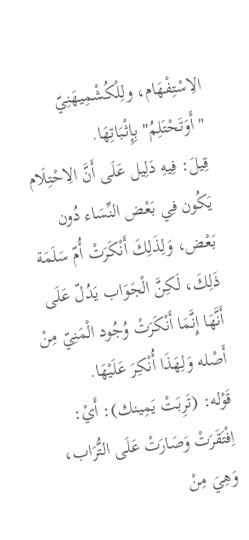الِاسْتِفْهَام، ولِلْكُشْمِيهَنِيّ "أَوَتَحْتَلِمُ" بِإِثْبَاتِهَا.
قِيلَ: فِيهِ دَلِيل عَلَى أَنَّ الِاحْتِلَام يَكُون فِي بَعْض النِّسَاء دُون بَعْض، وَلِذَلِكَ أَنْكَرَتْ أُمّ سَلَمَة ذَلِكَ، لَكِنَّ الْجَوَاب يَدُلّ عَلَى أَنَّهَا إِنَّمَا أَنْكَرَتْ وُجُود الْمَنِيّ مِنْ أَصْله وَلِهَذَا أُنْكِرَ عَلَيْهَا.
قَوْله: (تَرِبَتْ يَمِينك): أَيْ: اِفْتَقَرَتْ وَصَارَتْ عَلَى التُّرَاب، وَهِيَ مِنْ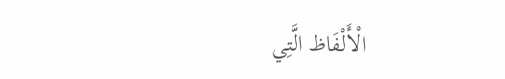الْأَلْفَاظ الَّتِي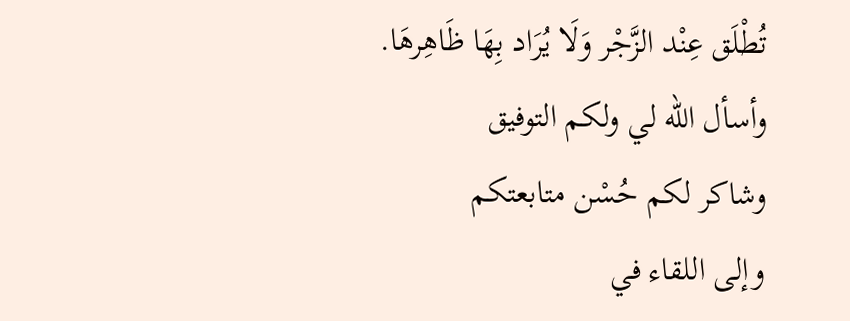تُطْلَق عِنْد الزَّجْر وَلَا يُرَاد بِهَا ظَاهِرهَا.
وأسأل الله لي ولكم التوفيق
وشاكر لكم حُسْن متابعتكم
وإلى اللقاء في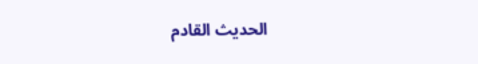الحديث القادم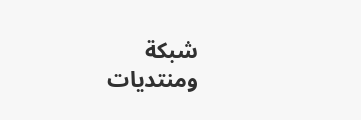شبكة
ومنتديات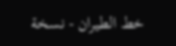خط الطيران - نسخة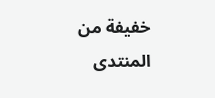خفيفة من المنتدى